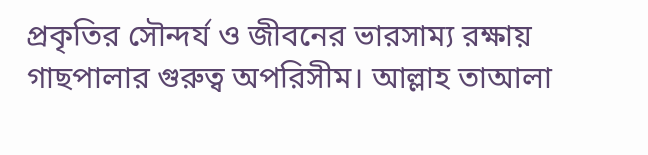প্রকৃতির সৌন্দর্য ও জীবনের ভারসাম্য রক্ষায় গাছপালার গুরুত্ব অপরিসীম। আল্লাহ তাআলা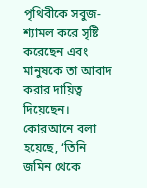পৃথিবীকে সবুজ-শ্যামল করে সৃষ্টি করেছেন এবং মানুষকে তা আবাদ করার দায়িত্ব দিয়েছেন। কোরআনে বলা হয়েছে, ‘তিনি জমিন থেকে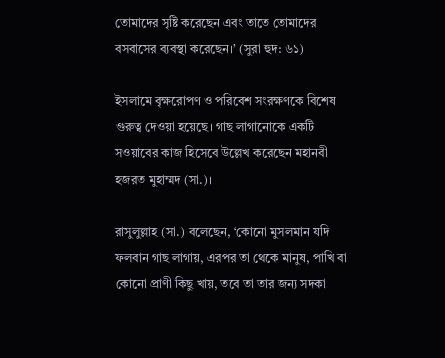তোমাদের সৃষ্টি করেছেন এবং তাতে তোমাদের বসবাসের ব্যবস্থা করেছেন।’ (সুরা হুদ: ৬১)

ইসলামে বৃক্ষরোপণ ও পরিবেশ সংরক্ষণকে বিশেষ গুরুত্ব দেওয়া হয়েছে। গাছ লাগানোকে একটি সওয়াবের কাজ হিসেবে উল্লেখ করেছেন মহানবী হজরত মুহাম্মদ (সা.)।

রাসুলুল্লাহ (সা.) বলেছেন, ‘কোনো মুসলমান যদি ফলবান গাছ লাগায়, এরপর তা থেকে মানুষ, পাখি বা কোনো প্রাণী কিছু খায়, তবে তা তার জন্য সদকা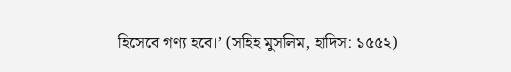হিসেবে গণ্য হবে।’ (সহিহ মুসলিম, হাদিস: ১৫৫২)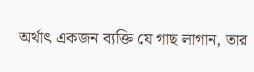অর্থাৎ একজন ব্যক্তি যে গাছ লাগান, তার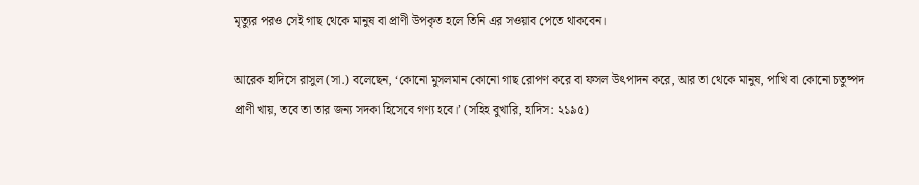মৃত্যুর পরও সেই গাছ থেকে মানুষ বা প্রাণী উপকৃত হলে তিনি এর সওয়াব পেতে থাকবেন।

আরেক হাদিসে রাসুল (সা.) বলেছেন, ‘কোনো মুসলমান কোনো গাছ রোপণ করে বা ফসল উৎপাদন করে, আর তা থেকে মানুষ, পাখি বা কোনো চতুষ্পদ প্রাণী খায়, তবে তা তার জন্য সদকা হিসেবে গণ্য হবে।’ (সহিহ বুখারি, হাদিস: ২১৯৫)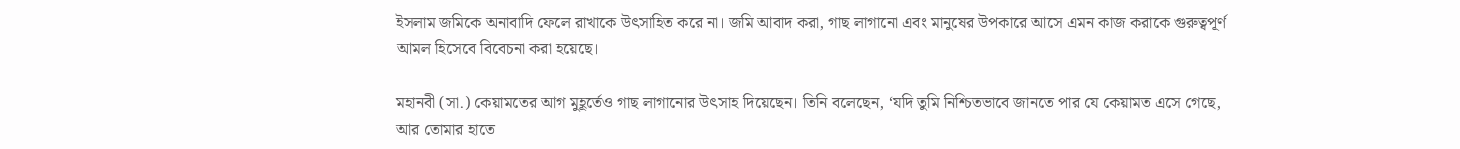ইসলাম জমিকে অনাবাদি ফেলে রাখাকে উৎসাহিত করে না। জমি আবাদ করা, গাছ লাগানো এবং মানুষের উপকারে আসে এমন কাজ করাকে গুরুত্বপূর্ণ আমল হিসেবে বিবেচনা করা হয়েছে।

মহানবী (সা.) কেয়ামতের আগ মুহূর্তেও গাছ লাগানোর উৎসাহ দিয়েছেন। তিনি বলেছেন, ‘যদি তুমি নিশ্চিতভাবে জানতে পার যে কেয়ামত এসে গেছে, আর তোমার হাতে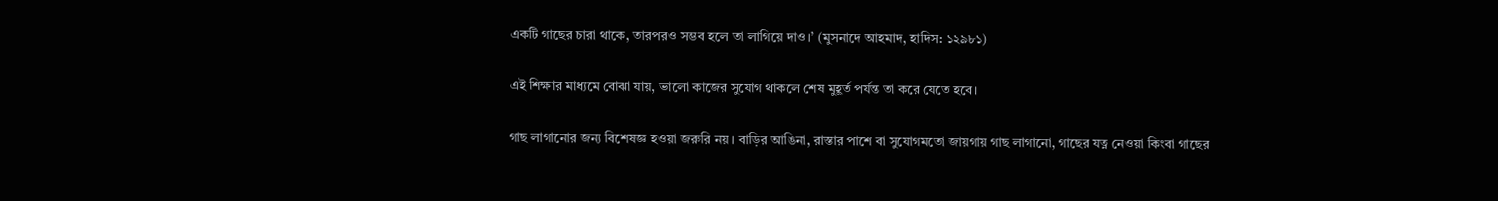একটি গাছের চারা থাকে, তারপরও সম্ভব হলে তা লাগিয়ে দাও।’ (মুসনাদে আহমাদ, হাদিস: ১২৯৮১)

এই শিক্ষার মাধ্যমে বোঝা যায়, ভালো কাজের সুযোগ থাকলে শেষ মুহূর্ত পর্যন্ত তা করে যেতে হবে।

গাছ লাগানোর জন্য বিশেষজ্ঞ হওয়া জরুরি নয়। বাড়ির আঙিনা, রাস্তার পাশে বা সুযোগমতো জায়গায় গাছ লাগানো, গাছের যত্ন নেওয়া কিংবা গাছের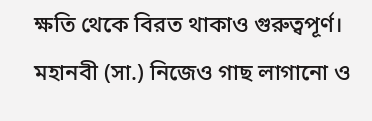ক্ষতি থেকে বিরত থাকাও গুরুত্বপূর্ণ। মহানবী (সা.) নিজেও গাছ লাগানো ও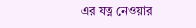এর যত্ন নেওয়ার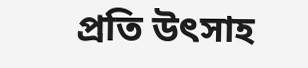প্রতি উৎসাহ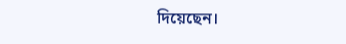দিয়েছেন।